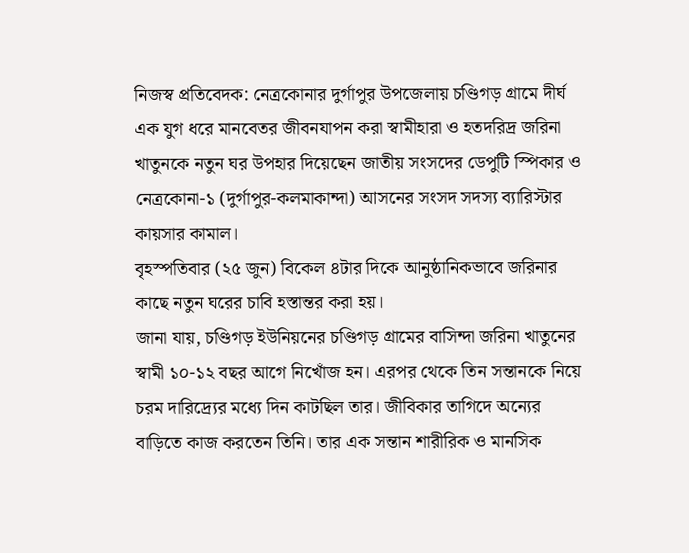নিজস্ব প্রতিবেদক: নেত্রকোনার দুর্গাপুর উপজেলায় চণ্ডিগড় গ্রামে দীর্ঘ এক যুগ ধরে মানবেতর জীবনযাপন করা স্বামীহারা ও হতদরিদ্র জরিনা খাতুনকে নতুন ঘর উপহার দিয়েছেন জাতীয় সংসদের ডেপুটি স্পিকার ও নেত্রকোনা-১ (দুর্গাপুর-কলমাকান্দা) আসনের সংসদ সদস্য ব্যারিস্টার কায়সার কামাল।
বৃহস্পতিবার (২৫ জুন) বিকেল ৪টার দিকে আনুষ্ঠানিকভাবে জরিনার কাছে নতুন ঘরের চাবি হস্তান্তর করা হয়।
জানা যায়, চণ্ডিগড় ইউনিয়নের চণ্ডিগড় গ্রামের বাসিন্দা জরিনা খাতুনের স্বামী ১০-১২ বছর আগে নিখোঁজ হন। এরপর থেকে তিন সন্তানকে নিয়ে চরম দারিদ্র্যের মধ্যে দিন কাটছিল তার। জীবিকার তাগিদে অন্যের বাড়িতে কাজ করতেন তিনি। তার এক সন্তান শারীরিক ও মানসিক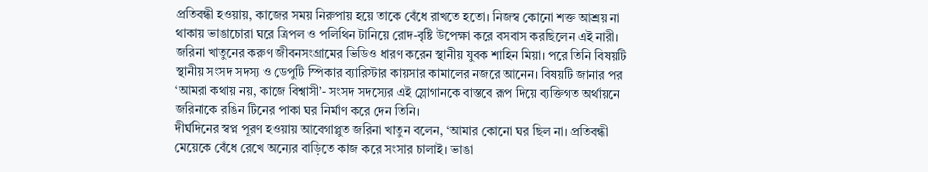প্রতিবন্ধী হওয়ায়, কাজের সময় নিরুপায় হয়ে তাকে বেঁধে রাখতে হতো। নিজস্ব কোনো শক্ত আশ্রয় না থাকায় ভাঙাচোরা ঘরে ত্রিপল ও পলিথিন টানিয়ে রোদ-বৃষ্টি উপেক্ষা করে বসবাস করছিলেন এই নারী।
জরিনা খাতুনের করুণ জীবনসংগ্রামের ভিডিও ধারণ করেন স্থানীয় যুবক শাহিন মিয়া। পরে তিনি বিষয়টি স্থানীয় সংসদ সদস্য ও ডেপুটি স্পিকার ব্যারিস্টার কায়সার কামালের নজরে আনেন। বিষয়টি জানার পর ‘আমরা কথায় নয়, কাজে বিশ্বাসী’- সংসদ সদস্যের এই স্লোগানকে বাস্তবে রূপ দিয়ে ব্যক্তিগত অর্থায়নে জরিনাকে রঙিন টিনের পাকা ঘর নির্মাণ করে দেন তিনি।
দীর্ঘদিনের স্বপ্ন পূরণ হওয়ায় আবেগাপ্লুত জরিনা খাতুন বলেন, ‘আমার কোনো ঘর ছিল না। প্রতিবন্ধী মেয়েকে বেঁধে রেখে অন্যের বাড়িতে কাজ করে সংসার চালাই। ভাঙা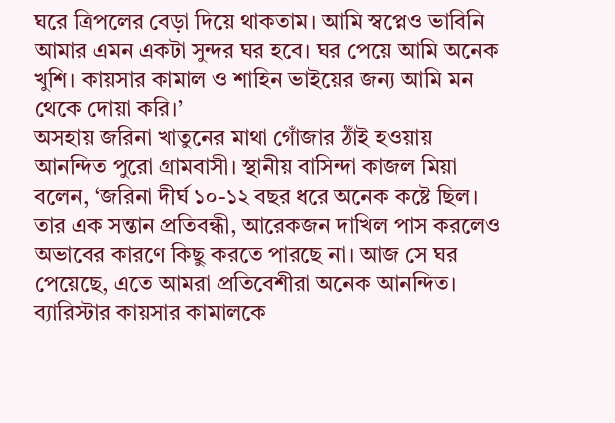ঘরে ত্রিপলের বেড়া দিয়ে থাকতাম। আমি স্বপ্নেও ভাবিনি আমার এমন একটা সুন্দর ঘর হবে। ঘর পেয়ে আমি অনেক খুশি। কায়সার কামাল ও শাহিন ভাইয়ের জন্য আমি মন থেকে দোয়া করি।’
অসহায় জরিনা খাতুনের মাথা গোঁজার ঠাঁই হওয়ায় আনন্দিত পুরো গ্রামবাসী। স্থানীয় বাসিন্দা কাজল মিয়া বলেন, ‘জরিনা দীর্ঘ ১০-১২ বছর ধরে অনেক কষ্টে ছিল। তার এক সন্তান প্রতিবন্ধী, আরেকজন দাখিল পাস করলেও অভাবের কারণে কিছু করতে পারছে না। আজ সে ঘর পেয়েছে, এতে আমরা প্রতিবেশীরা অনেক আনন্দিত। ব্যারিস্টার কায়সার কামালকে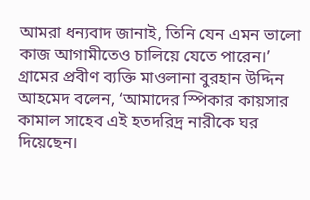আমরা ধন্যবাদ জানাই, তিনি যেন এমন ভালো কাজ আগামীতেও চালিয়ে যেতে পারেন।’
গ্রামের প্রবীণ ব্যক্তি মাওলানা বুরহান উদ্দিন আহমেদ বলেন, ‘আমাদের স্পিকার কায়সার কামাল সাহেব এই হতদরিদ্র নারীকে ঘর দিয়েছেন।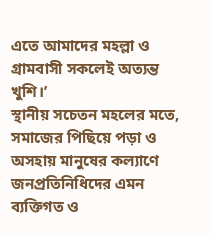এতে আমাদের মহল্লা ও গ্রামবাসী সকলেই অত্যন্ত খুশি।’
স্থানীয় সচেতন মহলের মতে, সমাজের পিছিয়ে পড়া ও অসহায় মানুষের কল্যাণে জনপ্রতিনিধিদের এমন ব্যক্তিগত ও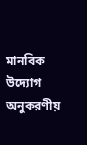মানবিক উদ্যোগ অনুকরণীয়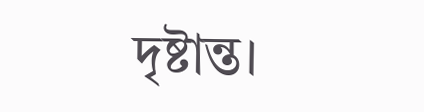দৃষ্টান্ত।